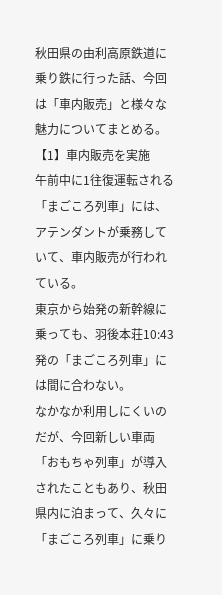秋田県の由利高原鉄道に乗り鉄に行った話、今回は「車内販売」と様々な魅力についてまとめる。
【1】車内販売を実施
午前中に1往復運転される「まごころ列車」には、アテンダントが乗務していて、車内販売が行われている。
東京から始発の新幹線に乗っても、羽後本荘10:43発の「まごころ列車」には間に合わない。
なかなか利用しにくいのだが、今回新しい車両「おもちゃ列車」が導入されたこともあり、秋田県内に泊まって、久々に「まごころ列車」に乗り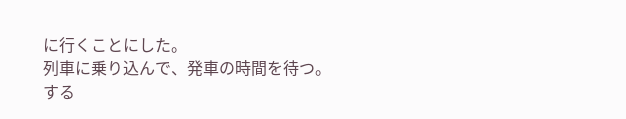に行くことにした。
列車に乗り込んで、発車の時間を待つ。
する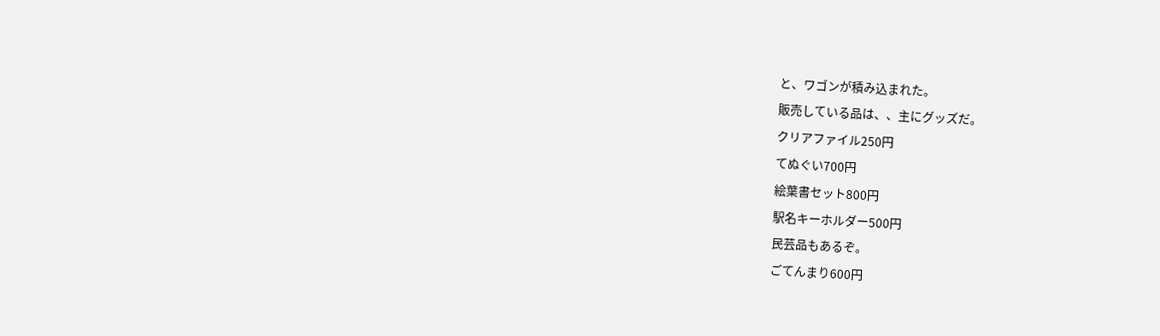と、ワゴンが積み込まれた。
販売している品は、、主にグッズだ。
クリアファイル250円
てぬぐい700円
絵葉書セット800円
駅名キーホルダー500円
民芸品もあるぞ。
ごてんまり600円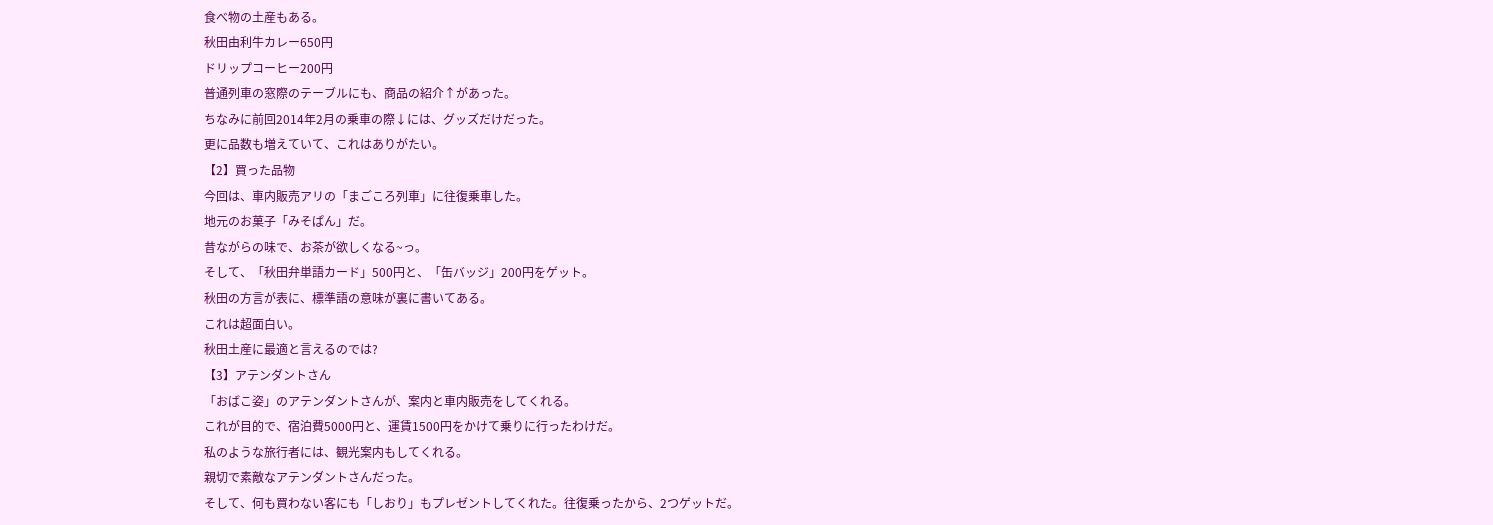食べ物の土産もある。
秋田由利牛カレー650円
ドリップコーヒー200円
普通列車の窓際のテーブルにも、商品の紹介↑があった。
ちなみに前回2014年2月の乗車の際↓には、グッズだけだった。
更に品数も増えていて、これはありがたい。
【2】買った品物
今回は、車内販売アリの「まごころ列車」に往復乗車した。
地元のお菓子「みそぱん」だ。
昔ながらの味で、お茶が欲しくなる~っ。
そして、「秋田弁単語カード」500円と、「缶バッジ」200円をゲット。
秋田の方言が表に、標準語の意味が裏に書いてある。
これは超面白い。
秋田土産に最適と言えるのでは?
【3】アテンダントさん
「おばこ姿」のアテンダントさんが、案内と車内販売をしてくれる。
これが目的で、宿泊費5000円と、運賃1500円をかけて乗りに行ったわけだ。
私のような旅行者には、観光案内もしてくれる。
親切で素敵なアテンダントさんだった。
そして、何も買わない客にも「しおり」もプレゼントしてくれた。往復乗ったから、2つゲットだ。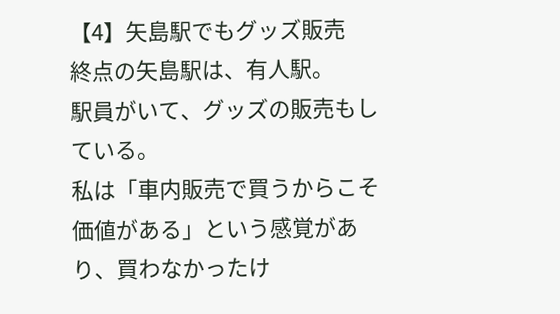【4】矢島駅でもグッズ販売
終点の矢島駅は、有人駅。
駅員がいて、グッズの販売もしている。
私は「車内販売で買うからこそ価値がある」という感覚があり、買わなかったけ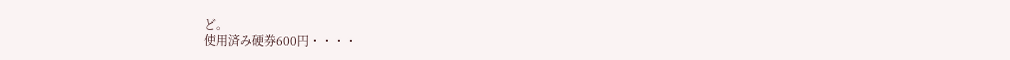ど。
使用済み硬券600円・・・・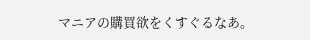マニアの購買欲をくすぐるなあ。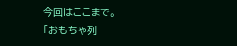今回はここまで。
「おもちゃ列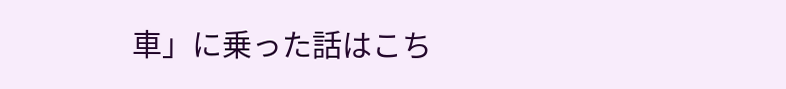車」に乗った話はこち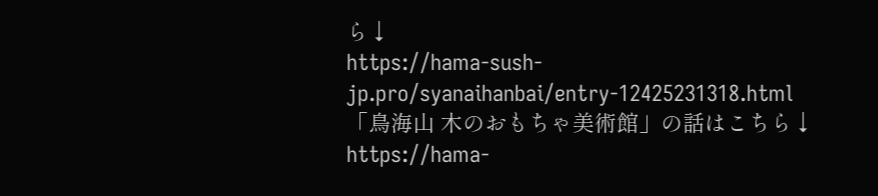ら↓
https://hama-sush-jp.pro/syanaihanbai/entry-12425231318.html
「鳥海山 木のおもちゃ美術館」の話はこちら↓
https://hama-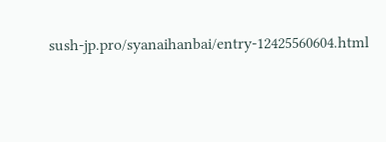sush-jp.pro/syanaihanbai/entry-12425560604.html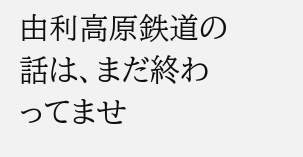由利高原鉄道の話は、まだ終わってませ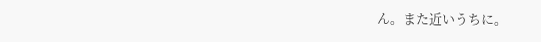ん。また近いうちに。